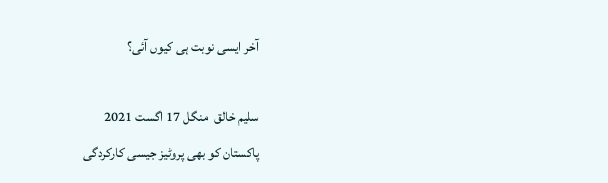آخر ایسی نوبت ہی کیوں آئی؟

سلیم خالق  منگل 17 اگست 2021
پاکستان کو بھی پروٹیز جیسی کارکردگی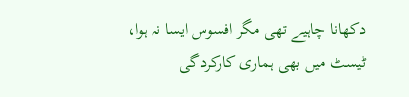دکھانا چاہیے تھی مگر افسوس ایسا نہ ہوا، ٹیسٹ میں بھی ہماری کارکردگی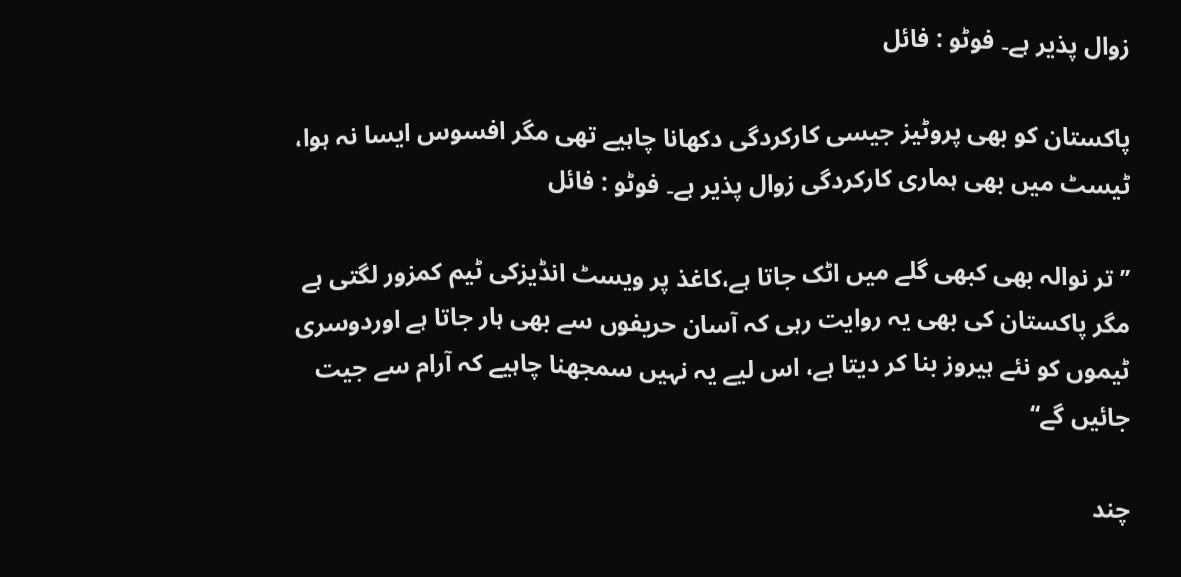زوال پذیر ہے۔ فوٹو : فائل

پاکستان کو بھی پروٹیز جیسی کارکردگی دکھانا چاہیے تھی مگر افسوس ایسا نہ ہوا، ٹیسٹ میں بھی ہماری کارکردگی زوال پذیر ہے۔ فوٹو : فائل

’’تر نوالہ بھی کبھی گلے میں اٹک جاتا ہے،کاغذ پر ویسٹ انڈیزکی ٹیم کمزور لگتی ہے مگر پاکستان کی بھی یہ روایت رہی کہ آسان حریفوں سے بھی ہار جاتا ہے اوردوسری ٹیموں کو نئے ہیروز بنا کر دیتا ہے، اس لیے یہ نہیں سمجھنا چاہیے کہ آرام سے جیت جائیں گے‘‘

چند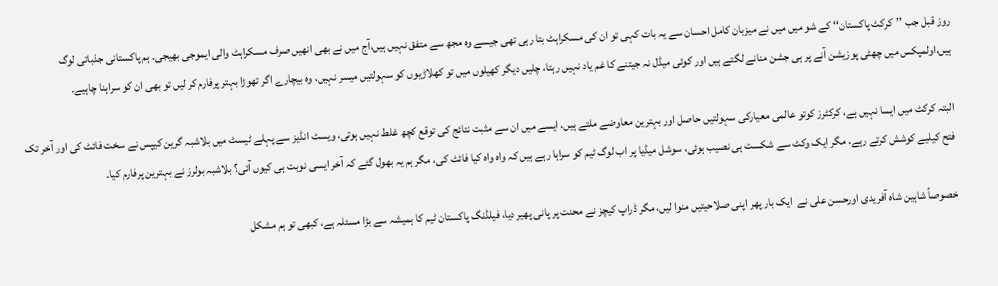روز قبل جب ’’کرکٹ پاکستان‘‘ کے شو میں میں نے میزبان کامل احسان سے یہ بات کہی تو ان کی مسکراہٹ بتا رہی تھی جیسے وہ مجھ سے متفق نہیں ہیں،آج میں نے بھی انھیں صرف مسکراہٹ والی ایموجی بھیجی۔ ہم پاکستانی جذباتی لوگ ہیں،اولمپکس میں چھٹی پوزیشن آنے پر ہی جشن منانے لگتے ہیں اور کوئی میڈل نہ جیتنے کا غم یاد نہیں رہتا، چلیں دیگر کھیلوں میں تو کھلاڑیوں کو سہولتیں میسر نہیں، وہ بیچارے اگر تھوڑا بہتر پرفارم کر لیں تو بھی ان کو سراہنا چاہیے۔

البتہ کرکٹ میں ایسا نہیں ہے، کرکٹرز کوتو عالمی معیارکی سہولتیں حاصل اور بہترین معاوضے ملتے ہیں، ایسے میں ان سے مثبت نتائج کی توقع کچھ غلط نہیں ہوتی، ویسٹ انڈیز سے پہلے ٹیسٹ میں بلاشبہ گرین کیپس نے سخت فائٹ کی اور آخر تک فتح کیلیے کوشش کرتے رہے، مگر ایک وکٹ سے شکست ہی نصیب ہوئی، سوشل میڈیا پر اب لوگ ٹیم کو سراہا رہے ہیں کہ واہ واہ کیا فائٹ کی، مگر ہم یہ بھول گئے کہ آخر ایسی نوبت ہی کیوں آئی؟ بلاشبہ بولرز نے بہترین پرفارم کیا۔

خصوصاً شاہین شاہ آفریدی اورحسن علی نے  ایک بار پھر اپنی صلاحیتیں منوا لیں، مگر ڈراپ کیچز نے محنت پر پانی پھیر دیا، فیلڈنگ پاکستان ٹیم کا ہمیشہ سے بڑا مسئلہ ہے، کبھی تو ہم مشکل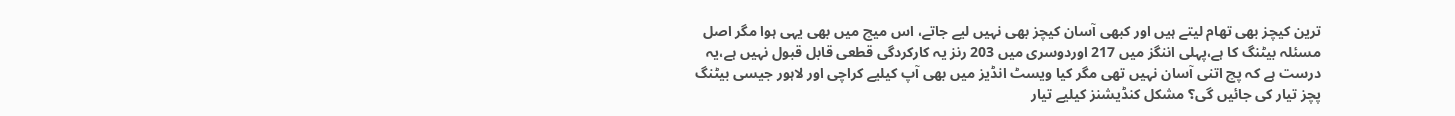ترین کیچز بھی تھام لیتے ہیں اور کبھی آسان کیچز بھی نہیں لیے جاتے، اس میچ میں بھی یہی ہوا مگر اصل مسئلہ بیٹنگ کا ہے،پہلی اننگز میں 217 اوردوسری میں 203 رنز یہ کارکردگی قطعی قابل قبول نہیں ہے،یہ درست ہے کہ پچ اتنی آسان نہیں تھی مگر کیا ویسٹ انڈیز میں بھی آپ کیلیے کراچی اور لاہور جیسی بیٹنگ پچز تیار کی جائیں گی؟ مشکل کنڈیشنز کیلیے تیار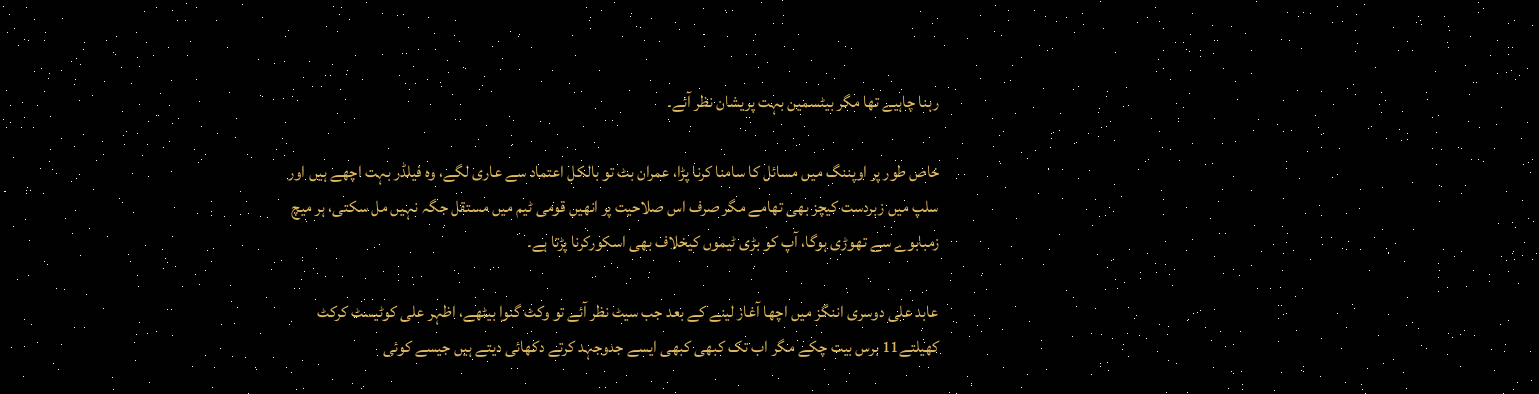رہنا چاہیے تھا مگر بیٹسمین بہت پریشان نظر آئے۔

خاص طور پر اوپننگ میں مسائل کا سامنا کرنا پڑا، عمران بٹ تو بالکل اعتماد سے عاری لگے، وہ فیلڈر بہت اچھے ہیں اور سلپ میں زبردست کیچز بھی تھامے مگر صرف اس صلاحیت پر انھیں قومی ٹیم میں مستقل جگہ نہیں مل سکتی، ہر میچ زمبابوے سے تھوڑی ہوگا، آپ کو بڑی ٹیموں کیخلاف بھی اسکورکرنا پڑتا ہے۔

عابد علی دوسری اننگز میں اچھا آغاز لینے کے بعد جب سیٹ نظر آئے تو وکٹ گنوا بیٹھے، اظہر علی کوٹیسٹ کرکٹ کھیلتے11 برس بیت چکے مگر اب تک کبھی کبھی ایسے جدوجہد کرتے دکھائی دیتے ہیں جیسے کوئی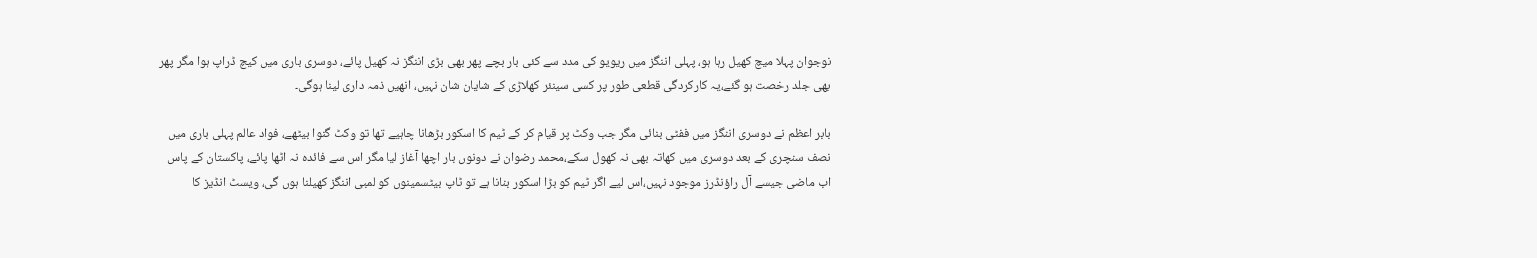نوجوان پہلا میچ کھیل رہا ہو، پہلی اننگز میں ریویو کی مدد سے کئی بار بچے پھر بھی بڑی اننگز نہ کھیل پائے، دوسری باری میں کیچ ڈراپ ہوا مگر پھر بھی جلد رخصت ہو گئے،یہ کارکردگی قطعی طور پر کسی سینئر کھلاڑی کے شایان شان نہیں، انھیں ذمہ داری لینا ہوگی۔

بابر اعظم نے دوسری اننگز میں ففٹی بنائی مگر جب وکٹ پر قیام کر کے ٹیم کا اسکور بڑھانا چاہیے تھا تو وکٹ گنوا بیٹھے، فواد عالم پہلی باری میں نصف سنچری کے بعد دوسری میں کھاتہ بھی نہ کھول سکے،محمد رضوان نے دونوں بار اچھا آغاز لیا مگر اس سے فائدہ نہ اٹھا پائے، پاکستان کے پاس اب ماضی جیسے آل راؤنڈرز موجود نہیں،اس لیے اگر ٹیم کو بڑا اسکور بنانا ہے تو ٹاپ بیٹسمینوں کو لمبی اننگز کھیلنا ہوں گی، ویسٹ انڈیز کا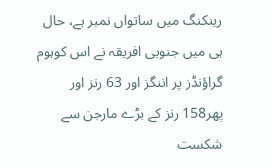رینکنگ میں ساتواں نمبر ہے، حال ہی میں جنوبی افریقہ نے اس کوہوم گراؤنڈز پر اننگز اور 63 رنز اور پھر158 رنز کے بڑے مارجن سے شکست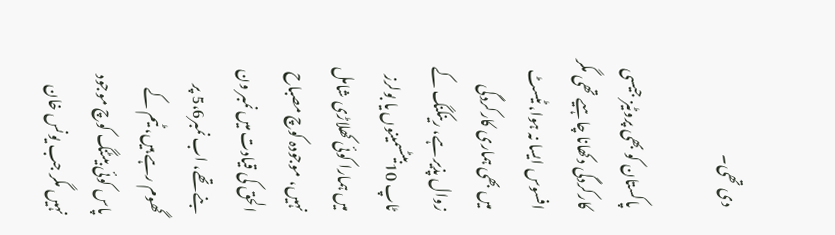دی تھی۔

پاکستان کو بھی پروٹیز جیسی کارکردگی دکھانا چاہیے تھی مگر افسوس ایسا نہ ہوا، ٹیسٹ میں بھی ہماری کارکردگی زوال پذیر ہے، رینکنگ کے ٹاپ 10بیٹسمینوں یا بولرز میں ہمارا کوئی کھلاڑی شامل نہیں، موجودہ کوچ مصباح الحق کی قیادت میں نمبر ون بنے تھے، اب نمبر5،6 پر گھوم رہے ہیں، ٹیم کے پاس کوئی بیٹنگ کوچ موجود نہیں مگر جب یونس خان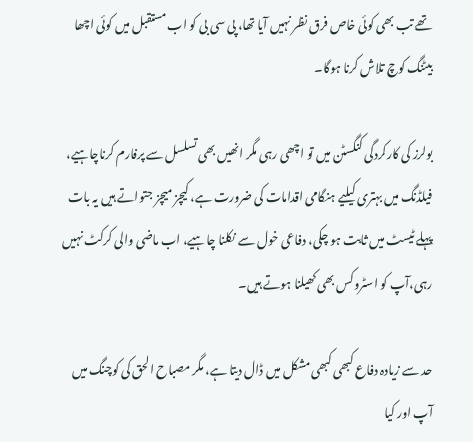تھے تب بھی کوئی خاص فرق نظر نہیں آیا تھا، پی سی بی کو اب مستقبل میں کوئی اچھا بیٹنگ کوچ تلاش کرنا ہوگا۔

بولرز کی کارکردگی کنگسٹن میں تو اچھی رہی مگر انھیں بھی تسلسل سے پرفارم کرناچاہیے، فیلڈنگ میں بہتری کیلیے ہنگامی اقدامات کی ضرورت ہے، کیچز میچز جتواتے ہیں یہ بات پہلے ٹیسٹ میں ثابت ہو چکی، دفاعی خول سے نکلنا چاہیے، اب ماضی والی کرکٹ نہیں رہی،آپ کو اسٹروکس بھی کھیلنا ہوتے ہیں۔

حد سے زیادہ دفاع کبھی کبھی مشکل میں ڈال دیتا ہے، مگر مصباح الحق کی کوچنگ میں آپ اور کیا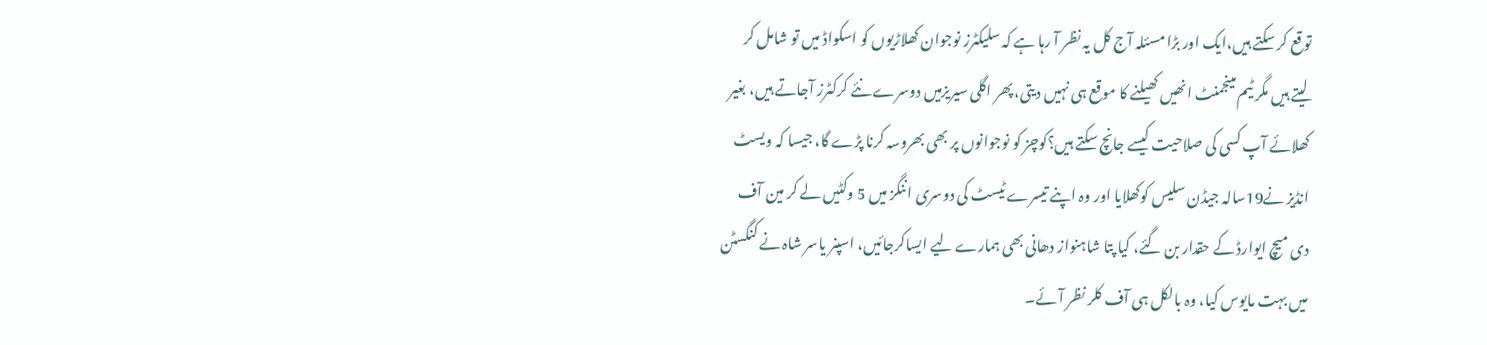توقع کر سکتے ہیں،ایک اور بڑا مسئلہ آج کل یہ نظر آ رہا ہے کہ سلیکٹرز نوجوان کھلاڑیوں کو اسکواڈ میں تو شامل کر لیتے ہیں مگر ٹیم مینجمنٹ انھیں کھیلنے کا موقع ہی نہیں دیتی، پھر اگلی سیریزمیں دوسرے نئے کرکٹرز آجاتے ہیں، بغیر کھلائے آپ کسی کی صلاحیت کیسے جانچ سکتے ہیں؟کوچز کو نوجوانوں پر بھی بھروسہ کرنا پڑے گا، جیسا کہ ویسٹ انڈیز نے19سالہ جیڈن سلیس کوکھلایا اور وہ اپنے تیسرے ٹیسٹ کی دوسری اننگز میں 5 وکٹیں لے کر مین آف دی میچ ایوارڈ کے حقدار بن گئے، کیا پتا شاہنواز دھانی بھی ہمارے لیے ایساکرجائیں، اسپنر یاسر شاہ نے کنگسٹن میں بہت مایوس کیا، وہ بالکل ہی آف کلر نظر آئے۔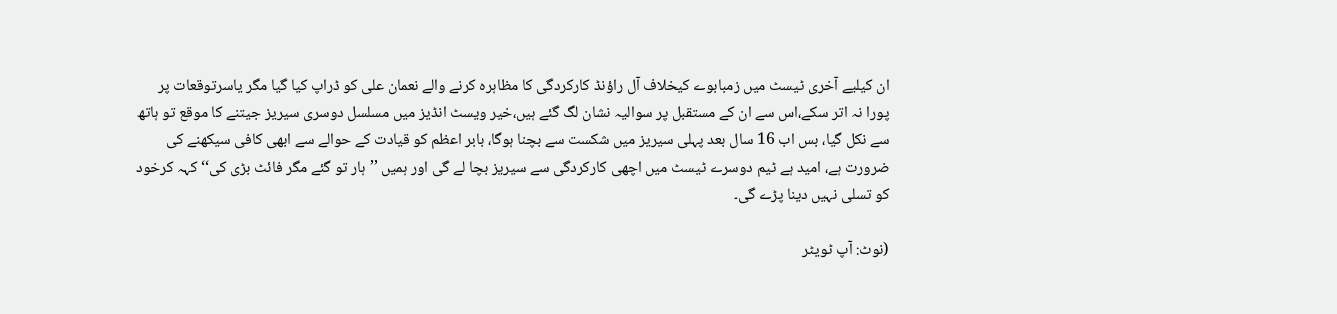ان کیلیے آخری ٹیسٹ میں زمبابوے کیخلاف آل راؤنڈ کارکردگی کا مظاہرہ کرنے والے نعمان علی کو ڈراپ کیا گیا مگر یاسرتوقعات پر پورا نہ اتر سکے،اس سے ان کے مستقبل پر سوالیہ نشان لگ گئے ہیں،خیر ویسٹ انڈیز میں مسلسل دوسری سیریز جیتنے کا موقع تو ہاتھ سے نکل گیا، بس اب 16 سال بعد پہلی سیریز میں شکست سے بچنا ہوگا، بابر اعظم کو قیادت کے حوالے سے ابھی کافی سیکھنے کی ضرورت ہے، امید ہے ٹیم دوسرے ٹیسٹ میں اچھی کارکردگی سے سیریز بچا لے گی اور ہمیں ’’ہار تو گئے مگر فائٹ بڑی کی‘‘ کہہ کرخود کو تسلی نہیں دینا پڑے گی۔

(نوٹ: آپ ٹویٹر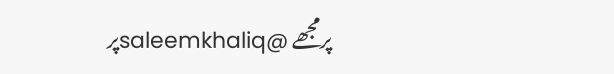پرمجھے @saleemkhaliqپر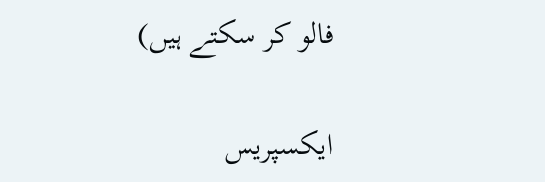فالو کر سکتے ہیں)

ایکسپریس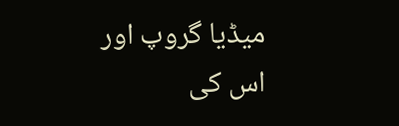میڈیا گروپ اور اس کی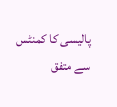پالیسی کا کمنٹس سے متفق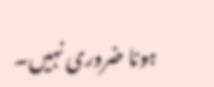ہونا ضروری نہیں۔